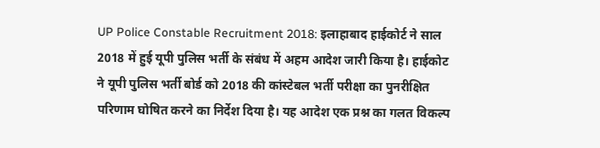UP Police Constable Recruitment 2018: इलाहाबाद हाईकोर्ट ने साल 2018 में हुई यूपी पुलिस भर्ती के संबंध में अहम आदेश जारी किया है। हाईकोट ने यूपी पुलिस भर्ती बोर्ड को 2018 की कांस्टेबल भर्ती परीक्षा का पुनरीक्षित परिणाम घोषित करने का निर्देश दिया है। यह आदेश एक प्रश्न का गलत विकल्प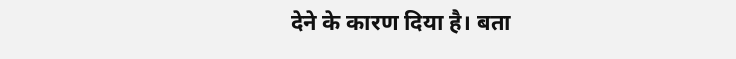देने के कारण दिया है। बता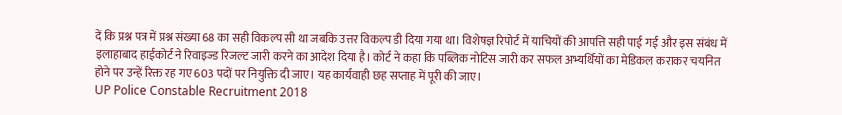दें कि प्रश्न पत्र में प्रश्न संख्या 68 का सही विकल्प सी था जबकि उत्तर विकल्प डी दिया गया था। विशेषज्ञ रिपोर्ट में याचियों की आपत्ति सही पाई गई और इस संबंध में इलाहाबाद हाईकोर्ट ने रिवाइज्ड रिजल्ट जारी करने का आदेश दिया है। कोर्ट ने कहा कि पब्लिक नोटिस जारी कर सफल अभ्यर्थियों का मेडिकल कराकर चयनित होने पर उन्हें रिक्त रह गए 603 पदों पर नियुक्ति दी जाए। यह कार्यवाही छह सप्ताह में पूरी की जाए।
UP Police Constable Recruitment 2018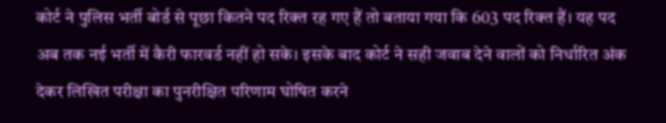कोर्ट ने पुलिस भर्ती बोर्ड से पूछा कितने पद रिक्त रह गए हैं तो बताया गया कि 603 पद रिक्त हैं। यह पद अब तक नई भर्ती में कैरी फारवर्ड नहीं हो सके। इसके बाद कोर्ट ने सही जवाब देने वालों को निर्धारित अंक देकर लिखित परीक्षा का पुनरीक्षित परिणाम घोषित करने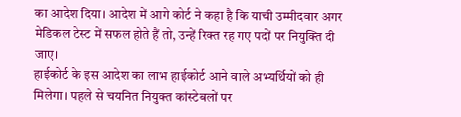का आदेश दिया। आदेश में आगे कोर्ट ने कहा है कि याची उम्मीदवार अगर मेडिकल टेस्ट में सफल होते हैं तो, उन्हें रिक्त रह गए पदों पर नियुक्ति दी जाए।
हाईकोर्ट के इस आदेश का लाभ हाईकोर्ट आने वाले अभ्यर्थियों को ही मिलेगा। पहले से चयनित नियुक्त कांस्टेबलों पर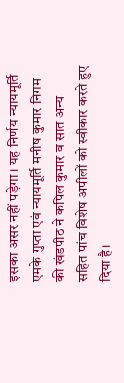इसका असर नहीं पड़ेगा। यह निर्णय न्यायमूर्ति एमके गुप्ता एवं न्यायमूर्ति मनीष कुमार निगम की खंडपीठ ने कपिल कुमार व सात अन्य सहित पांच विशेष अपीलों को स्वीकार करते हुए दिया है।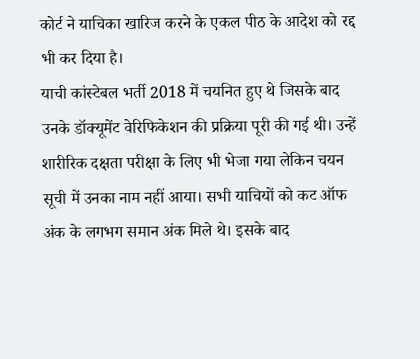कोर्ट ने याचिका खारिज करने के एकल पीठ के आदेश को रद्द भी कर दिया है।
याची कांस्टेबल भर्ती 2018 में चयनित हुए थे जिसके बाद उनके डॉक्यूमेंट वेरिफिकेशन की प्रक्रिया पूरी की गई थी। उन्हें शारीरिक दक्षता परीक्षा के लिए भी भेजा गया लेकिन चयन सूची में उनका नाम नहीं आया। सभी याचियों को कट ऑफ अंक के लगभग समान अंक मिले थे। इसके बाद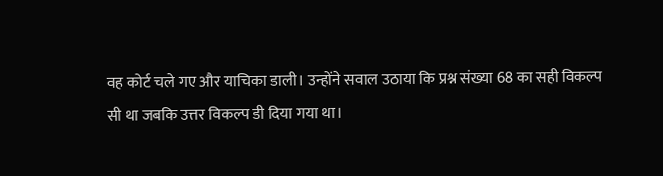वह कोर्ट चले गए और याचिका डाली। उन्होंने सवाल उठाया कि प्रश्न संख्या 68 का सही विकल्प सी था जबकि उत्तर विकल्प डी दिया गया था।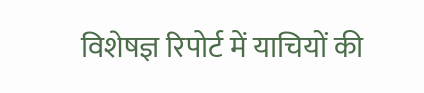विशेषज्ञ रिपोर्ट में याचियों की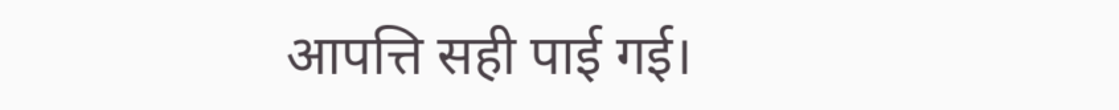आपत्ति सही पाई गई।